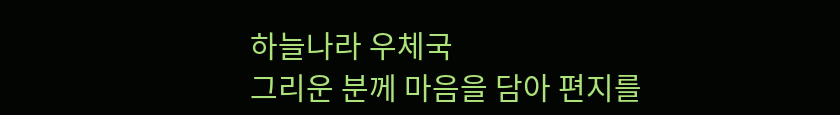하늘나라 우체국
그리운 분께 마음을 담아 편지를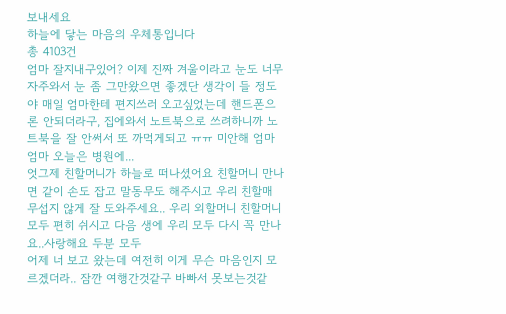보내세요
하늘에 닿는 마음의 우체통입니다
총 4103건
엄마 잘지내구있어? 이제 진짜 겨울이라고 눈도 너무 자주와서 눈 좀 그만왔으면 좋겠단 생각이 들 정도야 매일 엄마한테 편지쓰러 오고싶었는데 핸드폰으론 안되더라구, 집에와서 노트북으로 쓰려하니까 노트북을 잘 안써서 또 까먹게되고 ㅠㅠ 미안해 엄마 엄마 오늘은 병원에...
엇그제 친할머니가 하늘로 떠나셨어요 친할머니 만나면 같이 손도 잡고 말동무도 해주시고 우리 친할매 무섭지 않게 잘 도와주세요.. 우리 외할머니 친할머니 모두 편히 쉬시고 다음 생에 우리 모두 다시 꼭 만나요..사랑해요 두분 모두
어제 너 보고 왔는데 여전히 이게 무슨 마음인지 모르겠더라.. 잠깐 여행간것같구 바빠서 못보는것같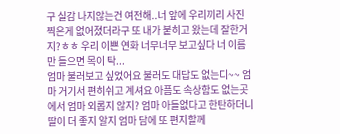구 실감 나지않는건 여전해..너 앞에 우리끼리 사진찍은게 없어졌더라구 또 내가 붙히고 왔는데 잘한거지?ㅎㅎ 우리 이쁜 연화 너무너무 보고싶다 너 이름만 들으면 목이 탁...
엄마 불러보고 싶었어요 불러도 대답도 없는디~~ 엄마 거기서 편히쉬고 계셔요 아픔도 속상함도 없는곳에서 엄마 외롭지 않지? 엄마 아들없다고 한탄하더니 딸이 더 좋지 알지 엄마 담에 또 편지할께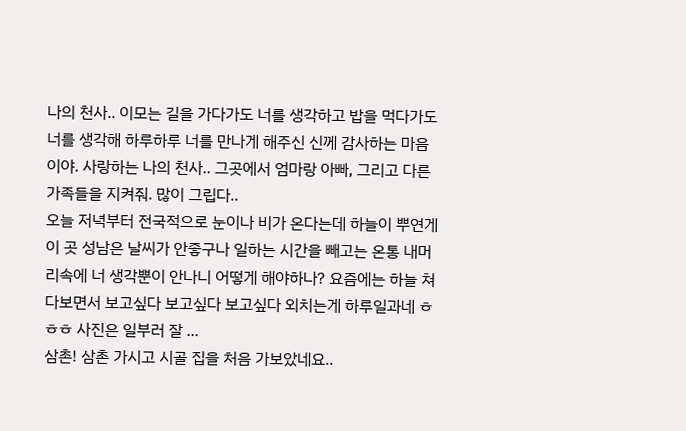나의 천사.. 이모는 길을 가다가도 너를 생각하고 밥을 먹다가도 너를 생각해 하루하루 너를 만나게 해주신 신께 감사하는 마음이야. 사랑하는 나의 천사.. 그곳에서 엄마랑 아빠, 그리고 다른 가족들을 지켜줘. 많이 그립다..
오늘 저녁부터 전국적으로 눈이나 비가 온다는데 하늘이 뿌연게 이 곳 성남은 날씨가 안좋구나 일하는 시간을 빼고는 온통 내머리속에 너 생각뿐이 안나니 어떻게 해야하나? 요즘에는 하늘 쳐다보면서 보고싶다 보고싶다 보고싶다 외치는게 하루일과네 ㅎㅎㅎ 사진은 일부러 잘 ...
삼촌! 삼촌 가시고 시골 집을 처음 가보았네요..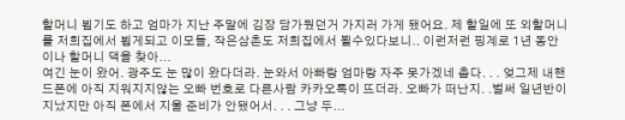할머니 뵙기도 하고 엄마가 지난 주말에 김장 담가뒀던거 가지러 가게 됐어요. 제 할일에 또 외할머니를 저희집에서 뵙게되고 이모들, 작은삼촌도 저희집에서 뵐수있다보니.. 이런저런 핑계로 1년 동안이나 할머니 댁을 찾아...
여긴 눈이 왔어. 광주도 눈 많이 왔다더라. 눈와서 아빠랑 엄마랑 자주 못가겠네 춥다. . . 엊그제 내핸드폰에 아직 지워지지않는 오빠 번호로 다른사람 카카오톡이 뜨더라. 오빠가 떠난지. .벌써 일년반이 지났지만 아직 폰에서 지울 준비가 안됐어서. . . 그냥 두...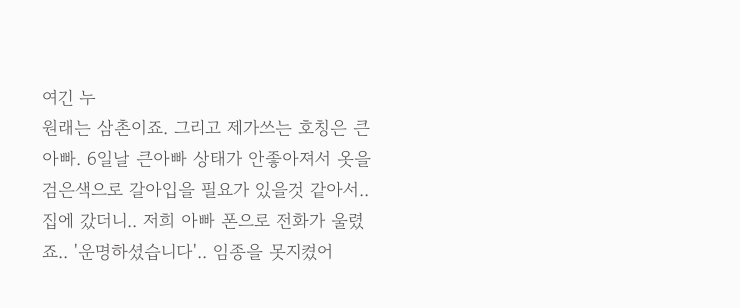여긴 누
원래는 삼촌이죠. 그리고 제가쓰는 호칭은 큰아빠. 6일날 큰아빠 상태가 안좋아져서 옷을 검은색으로 갈아입을 필요가 있을것 같아서.. 집에 갔더니.. 저희 아빠 폰으로 전화가 울렸죠.. '운명하셨습니다'.. 임종을 못지켰어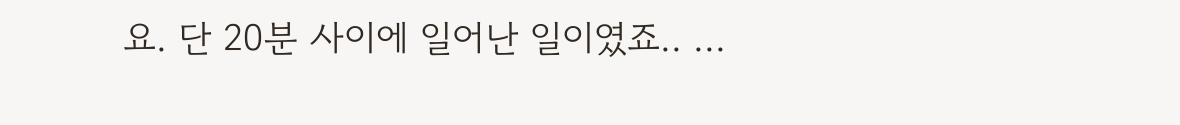요. 단 20분 사이에 일어난 일이였죠.. ...